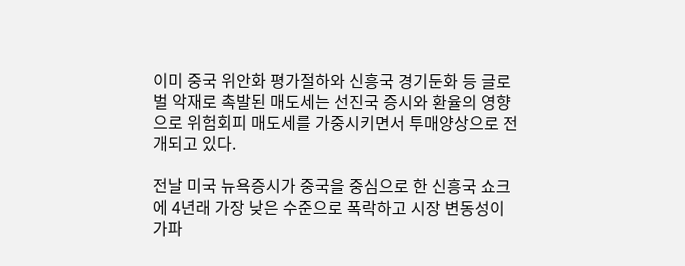이미 중국 위안화 평가절하와 신흥국 경기둔화 등 글로벌 악재로 촉발된 매도세는 선진국 증시와 환율의 영향으로 위험회피 매도세를 가중시키면서 투매양상으로 전개되고 있다.

전날 미국 뉴욕증시가 중국을 중심으로 한 신흥국 쇼크에 4년래 가장 낮은 수준으로 폭락하고 시장 변동성이 가파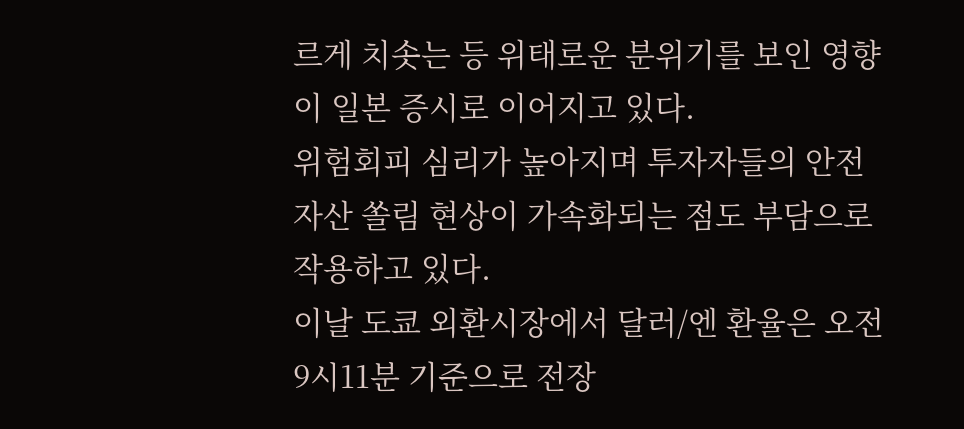르게 치솟는 등 위태로운 분위기를 보인 영향이 일본 증시로 이어지고 있다.
위험회피 심리가 높아지며 투자자들의 안전자산 쏠림 현상이 가속화되는 점도 부담으로 작용하고 있다.
이날 도쿄 외환시장에서 달러/엔 환율은 오전 9시11분 기준으로 전장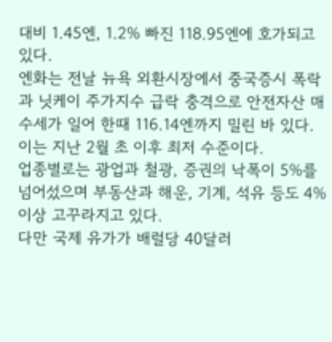대비 1.45엔, 1.2% 빠진 118.95엔에 호가되고 있다.
엔화는 전날 뉴욕 외환시장에서 중국증시 폭락과 닛케이 주가지수 급락 충격으로 안전자산 매수세가 일어 한때 116.14엔까지 밀린 바 있다. 이는 지난 2월 초 이후 최저 수준이다.
업종별로는 광업과 철광, 증권의 낙폭이 5%를 넘어섰으며 부동산과 해운, 기계, 석유 등도 4% 이상 고꾸라지고 있다.
다만 국제 유가가 배럴당 40달러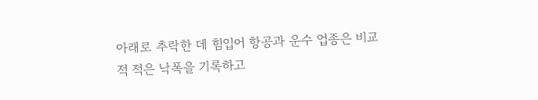아래로 추락한 데 힘입어 항공과 운수 업종은 비교적 적은 낙폭을 기록하고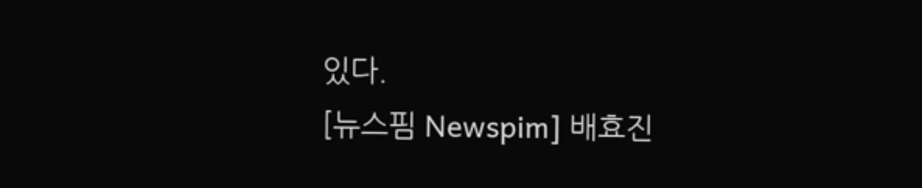있다.
[뉴스핌 Newspim] 배효진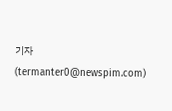기자 (termanter0@newspim.com)